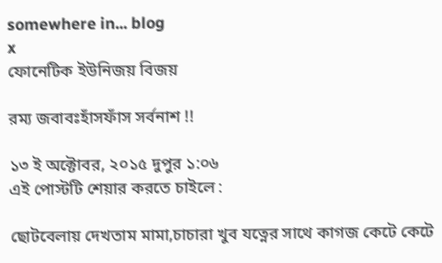somewhere in... blog
x
ফোনেটিক ইউনিজয় বিজয়

রম্য জবাবঃহাঁসফাঁস সর্বনাশ !!

১৩ ই অক্টোবর, ২০১৫ দুপুর ১:০৬
এই পোস্টটি শেয়ার করতে চাইলে :

ছোটবেলায় দেখতাম মামা,চাচারা খুব যত্নের সাথে কাগজ কেটে কেটে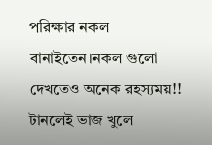পরিক্ষার নকল বানাইতেন।নকল গুলো দেখতেও অনেক রহস্যময়!! টানলেই ভাজ খুলে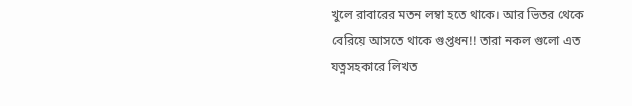খুলে রাবারের মতন লম্বা হতে থাকে। আর ভিতর থেকে বেরিয়ে আসতে থাকে গুপ্তধন!! তারা নকল গুলো এত যত্নসহকারে লিখত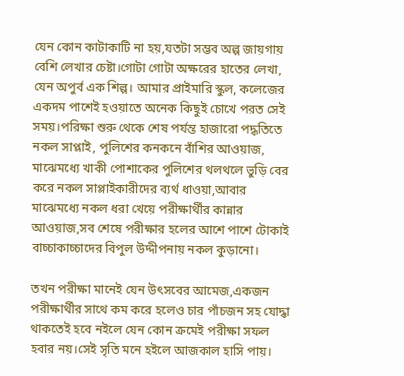যেন কোন কাটাকাটি না হয়,যতটা সম্ভব অল্প জায়গায় বেশি লেখার চেষ্টা।গোটা গোটা অক্ষরের হাতের লেখা, যেন অপুর্ব এক শিল্প। আমার প্রাইমারি স্কুল, কলেজের একদম পাশেই হওয়াতে অনেক কিছুই চোখে পরত সেই সময়।পরিক্ষা শুরু থেকে শেষ পর্যন্ত হাজারো পদ্ধতিতে নকল সাপ্লাই, পুলিশের কনকনে বাঁশির আওয়াজ, মাঝেমধ্যে খাকী পোশাকের পুলিশের থলথলে ভুড়ি বের করে নকল সাপ্লাইকারীদের ব্যর্থ ধাওয়া,আবার
মাঝেমধ্যে নকল ধরা খেয়ে পরীক্ষার্থীর কান্নার আওয়াজ,সব শেষে পরীক্ষার হলের আশে পাশে টোকাই বাচ্চাকাচ্চাদের বিপুল উদ্দীপনায় নকল কুড়ানো।

তখন পরীক্ষা মানেই যেন উৎসবের আমেজ,একজন পরীক্ষার্থীর সাথে কম করে হলেও চার পাঁচজন সহ যোদ্ধা থাকতেই হবে নইলে যেন কোন ক্রমেই পরীক্ষা সফল হবার নয়।সেই সৃতি মনে হইলে আজকাল হাসি পায়।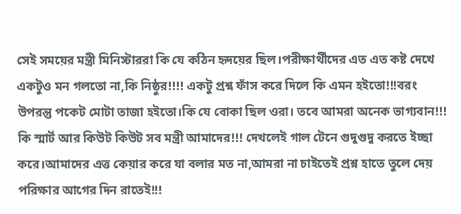সেই সময়ের মন্ত্রী মিনিস্টাররা কি যে কঠিন হৃদয়ের ছিল।পরীক্ষার্থীদের এত এত কষ্ট দেখে একটুও মন গলতো না,কি নিষ্ঠুর!!!! একটু প্রশ্ন ফাঁস করে দিলে কি এমন হইতো!!!বরং উপরন্তু পকেট মোটা তাজা হইতো।কি যে বোকা ছিল ওরা। তবে আমরা অনেক ভাগ্যবান!!! কি স্মার্ট আর কিউট কিউট সব মন্ত্রী আমাদের!!! দেখলেই গাল টেনে গুদুগুদু করতে ইচ্ছা করে।আমাদের এত্ত কেয়ার করে যা বলার মত না,আমরা না চাইতেই প্রশ্ন হাতে তুলে দেয় পরিক্ষার আগের দিন রাতেই!!!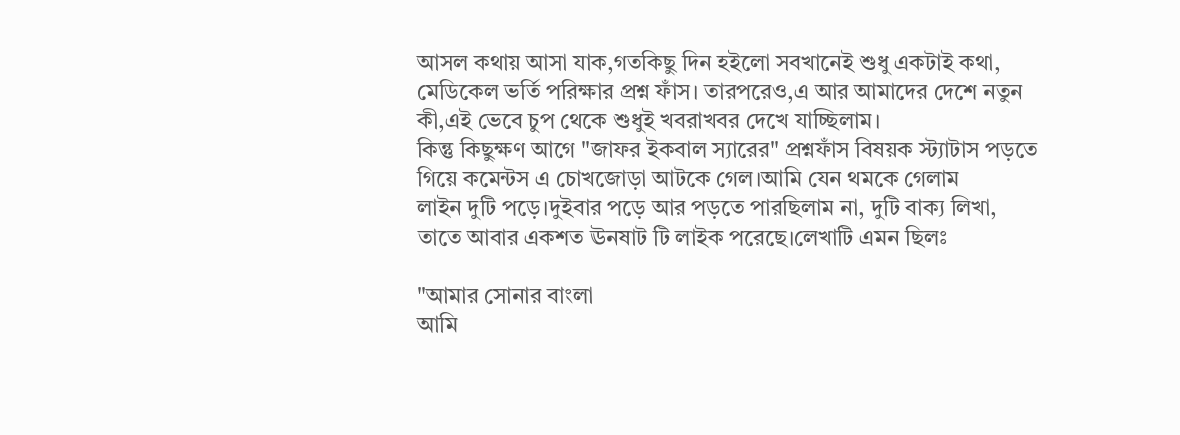আসল কথায় আসা যাক,গতকিছু দিন হইলো সবখানেই শুধু একটাই কথা, মেডিকেল ভর্তি পরিক্ষার প্রশ্ন ফাঁস। তারপরেও,এ আর আমাদের দেশে নতুন কী,এই ভেবে চুপ থেকে শুধুই খবরাখবর দেখে যাচ্ছিলাম।
কিন্তু কিছুক্ষণ আগে "জাফর ইকবাল স্যারের" প্রশ্নফাঁস বিষয়ক স্ট্যাটাস পড়তে গিয়ে কমেন্টস এ চোখজোড়া আটকে গেল।আমি যেন থমকে গেলাম
লাইন দুটি পড়ে।দুইবার পড়ে আর পড়তে পারছিলাম না, দুটি বাক্য লিখা, তাতে আবার একশত ঊনষাট টি লাইক পরেছে।লেখাটি এমন ছিলঃ

"আমার সোনার বাংলা
আমি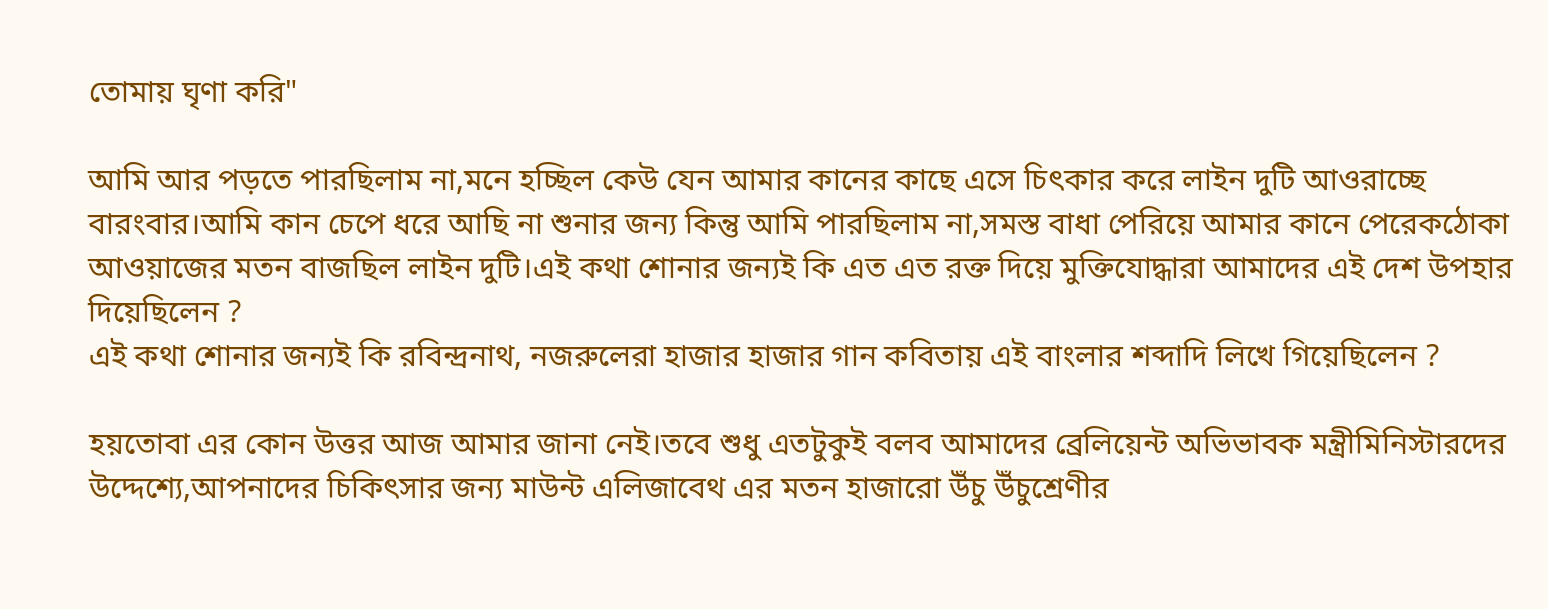তোমায় ঘৃণা করি"

আমি আর পড়তে পারছিলাম না,মনে হচ্ছিল কেউ যেন আমার কানের কাছে এসে চিৎকার করে লাইন দুটি আওরাচ্ছে বারংবার।আমি কান চেপে ধরে আছি না শুনার জন্য কিন্তু আমি পারছিলাম না,সমস্ত বাধা পেরিয়ে আমার কানে পেরেকঠোকা আওয়াজের মতন বাজছিল লাইন দুটি।এই কথা শোনার জন্যই কি এত এত রক্ত দিয়ে মুক্তিযোদ্ধারা আমাদের এই দেশ উপহার দিয়েছিলেন ?
এই কথা শোনার জন্যই কি রবিন্দ্রনাথ, নজরুলেরা হাজার হাজার গান কবিতায় এই বাংলার শব্দাদি লিখে গিয়েছিলেন ?

হয়তোবা এর কোন উত্তর আজ আমার জানা নেই।তবে শুধু এতটুকুই বলব আমাদের ব্রেলিয়েন্ট অভিভাবক মন্ত্রীমিনিস্টারদের উদ্দেশ্যে,আপনাদের চিকিৎসার জন্য মাউন্ট এলিজাবেথ এর মতন হাজারো উঁচু উঁচুশ্রেণীর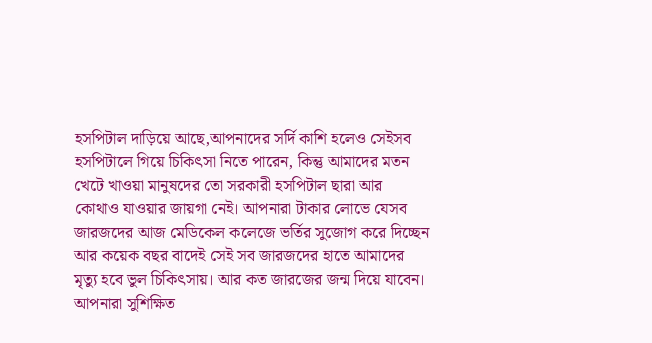হসপিটাল দাড়িয়ে আছে,আপনাদের সর্দি কাশি হলেও সেইসব হসপিটালে গিয়ে চিকিৎসা নিতে পারেন, কিন্তু আমাদের মতন খেটে খাওয়া মানুষদের তো সরকারী হসপিটাল ছারা আর কোথাও যাওয়ার জায়গা নেই। আপনারা টাকার লোভে যেসব জারজদের আজ মেডিকেল কলেজে ভর্তির সুজোগ করে দিচ্ছেন আর কয়েক বছর বাদেই সেই সব জারজদের হাতে আমাদের মৃত্যু হবে ভুল চিকিৎসায়। আর কত জারজের জন্ম দিয়ে যাবেন। আপনারা সুশিক্ষিত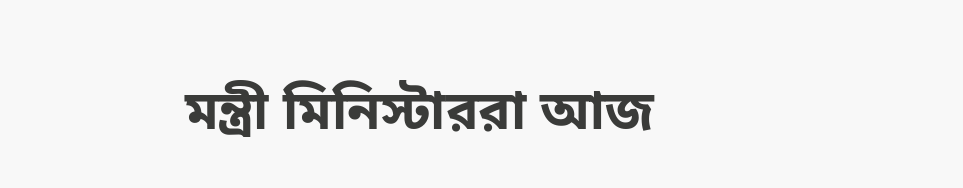মন্ত্রী মিনিস্টাররা আজ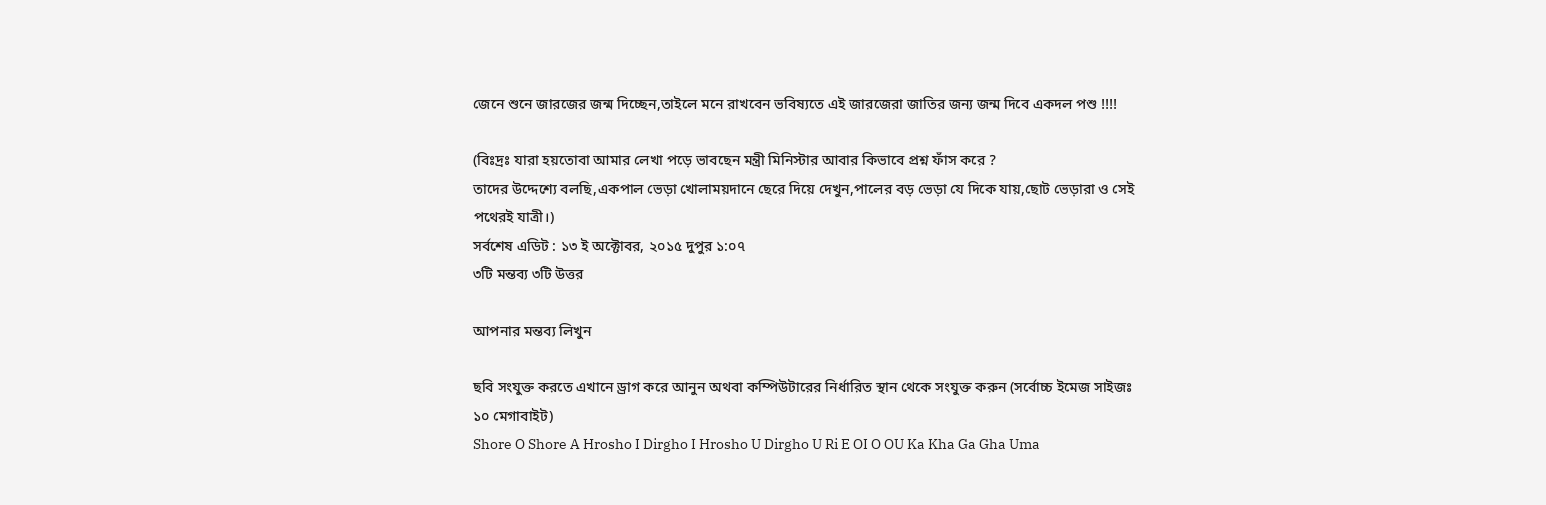জেনে শুনে জারজের জন্ম দিচ্ছেন,তাইলে মনে রাখবেন ভবিষ্যতে এই জারজেরা জাতির জন্য জন্ম দিবে একদল পশু !!!!

(বিঃদ্রঃ যারা হয়তোবা আমার লেখা পড়ে ভাবছেন মন্ত্রী মিনিস্টার আবার কিভাবে প্রশ্ন ফাঁস করে ?
তাদের উদ্দেশ্যে বলছি,একপাল ভেড়া খোলাময়দানে ছেরে দিয়ে দেখুন,পালের বড় ভেড়া যে দিকে যায়,ছোট ভেড়ারা ও সেই পথেরই যাত্রী।)
সর্বশেষ এডিট : ১৩ ই অক্টোবর, ২০১৫ দুপুর ১:০৭
৩টি মন্তব্য ৩টি উত্তর

আপনার মন্তব্য লিখুন

ছবি সংযুক্ত করতে এখানে ড্রাগ করে আনুন অথবা কম্পিউটারের নির্ধারিত স্থান থেকে সংযুক্ত করুন (সর্বোচ্চ ইমেজ সাইজঃ ১০ মেগাবাইট)
Shore O Shore A Hrosho I Dirgho I Hrosho U Dirgho U Ri E OI O OU Ka Kha Ga Gha Uma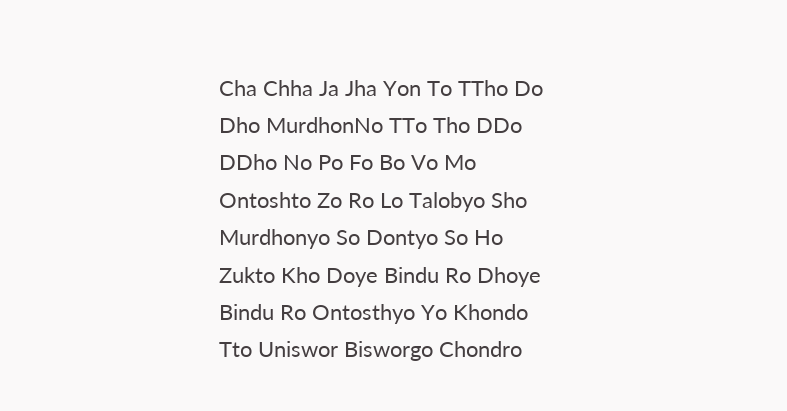Cha Chha Ja Jha Yon To TTho Do Dho MurdhonNo TTo Tho DDo DDho No Po Fo Bo Vo Mo Ontoshto Zo Ro Lo Talobyo Sho Murdhonyo So Dontyo So Ho Zukto Kho Doye Bindu Ro Dhoye Bindu Ro Ontosthyo Yo Khondo Tto Uniswor Bisworgo Chondro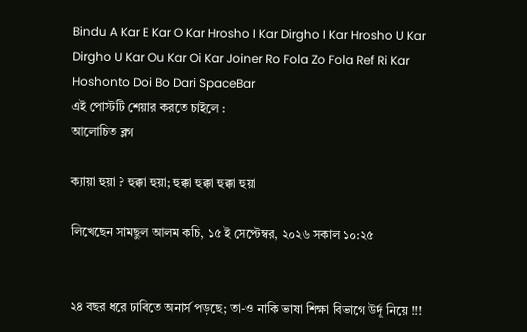Bindu A Kar E Kar O Kar Hrosho I Kar Dirgho I Kar Hrosho U Kar Dirgho U Kar Ou Kar Oi Kar Joiner Ro Fola Zo Fola Ref Ri Kar Hoshonto Doi Bo Dari SpaceBar
এই পোস্টটি শেয়ার করতে চাইলে :
আলোচিত ব্লগ

ক্যায়া হুয়া ? হুক্কা হুয়া; হুক্কা হুক্কা হুক্কা হুয়া

লিখেছেন সামছুল আলম কচি, ১৫ ই সেপ্টেম্বর, ২০২৬ সকাল ১০:২৫


২৪ বছর ধরে ঢাবিতে অনার্স পড়ছে; তা-ও নাকি ভাষা শিক্ষা বিভাগে উর্দূ নিয়ে !!!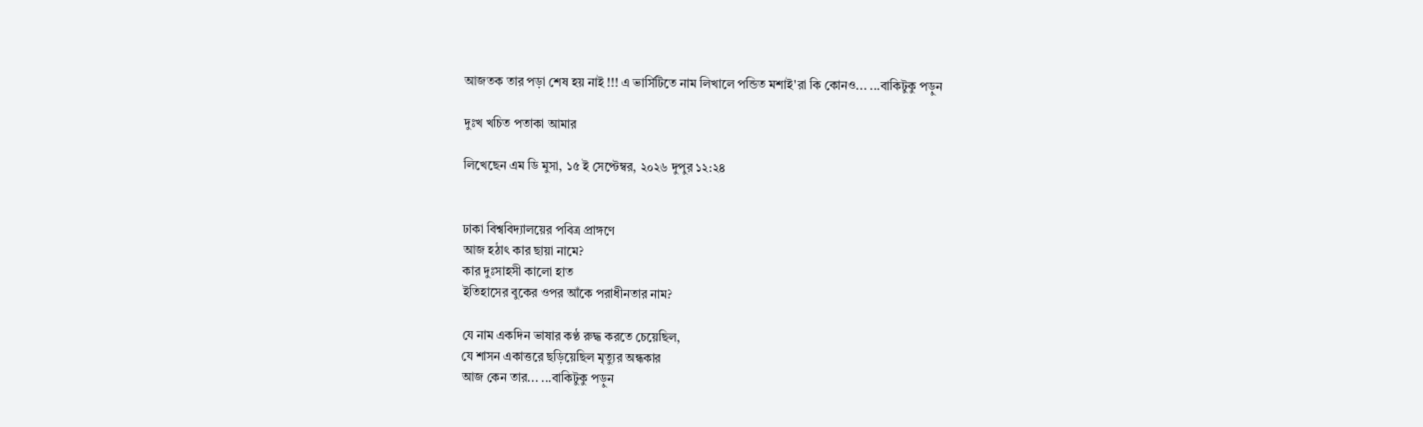আজতক তার পড়া শেষ হয় নাই !!! এ ভার্সিটিতে নাম লিখালে পন্ডিত মশাই'রা কি কোনও... ...বাকিটুকু পড়ুন

দুঃখ খচিত পতাকা আমার

লিখেছেন এম ডি মুসা, ১৫ ই সেপ্টেম্বর, ২০২৬ দুপুর ১২:২৪


ঢাকা বিশ্ববিদ্যালয়ের পবিত্র প্রাঙ্গণে
আজ হঠাৎ কার ছায়া নামে?
কার দুঃসাহসী কালো হাত
ইতিহাসের বুকের ওপর আঁকে পরাধীনতার নাম?

যে নাম একদিন ভাষার কণ্ঠ রুদ্ধ করতে চেয়েছিল,
যে শাসন একাত্তরে ছড়িয়েছিল মৃত্যুর অন্ধকার
আজ কেন তার... ...বাকিটুকু পড়ুন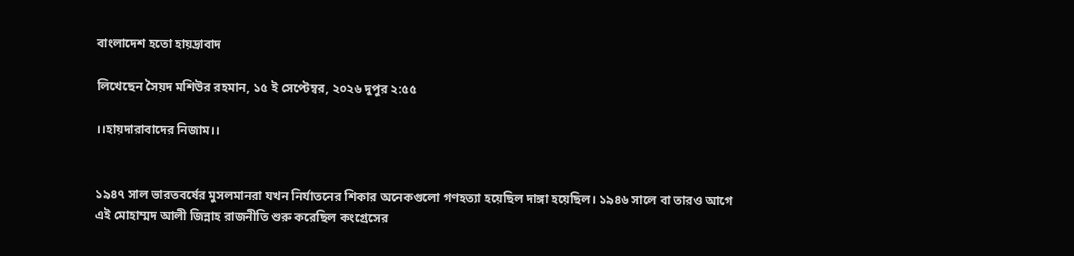বাংলাদেশ হতো হায়দ্রাবাদ

লিখেছেন সৈয়দ মশিউর রহমান, ১৫ ই সেপ্টেম্বর, ২০২৬ দুপুর ২:৫৫

।।হায়দারাবাদের নিজাম।।


১৯৪৭ সাল ভারতবর্ষের মুসলমানরা যখন নির্যাতনের শিকার অনেকগুলো গণহত্যা হয়েছিল দাঙ্গা হয়েছিল। ১৯৪৬ সালে বা তারও আগে এই মোহাম্মদ আলী জিন্নাহ রাজনীতি শুরু করেছিল কংগ্রেসের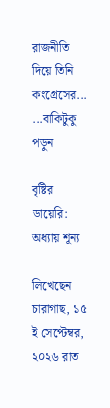রাজনীতি দিয়ে তিনি কংগ্রেসের... ...বাকিটুকু পড়ুন

বৃষ্টির ডায়েরি: অধ্যায় শূন্য

লিখেছেন চারাগাছ, ১৫ ই সেপ্টেম্বর, ২০২৬ রাত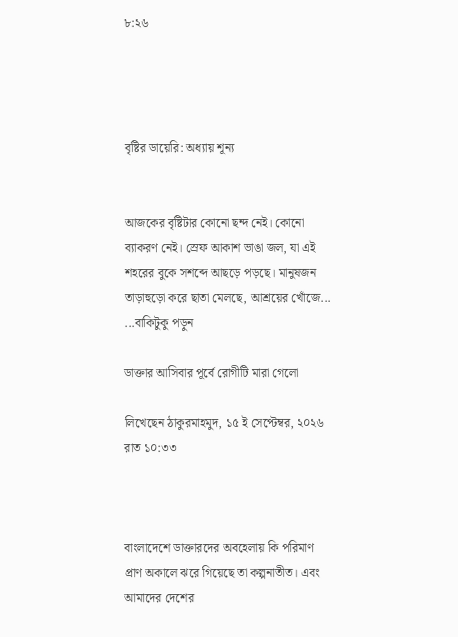৮:২৬




বৃষ্টির ডায়েরি: অধ্যায় শূন্য


আজকের বৃষ্টিটার কোনো ছন্দ নেই। কোনো ব্যাকরণ নেই। স্রেফ আকাশ ভাঙা জল, যা এই শহরের বুকে সশব্দে আছড়ে পড়ছে। মানুষজন তাড়াহুড়ো করে ছাতা মেলছে, আশ্রয়ের খোঁজে... ...বাকিটুকু পড়ুন

ডাক্তার আসিবার পূর্বে রোগীটি মারা গেলো

লিখেছেন ঠাকুরমাহমুদ, ১৫ ই সেপ্টেম্বর, ২০২৬ রাত ১০:৩৩



বাংলাদেশে ডাক্তারদের অবহেলায় কি পরিমাণ প্রাণ অকালে ঝরে গিয়েছে তা কল্পনাতীত। এবং আমাদের দেশের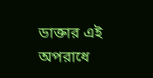ডাক্তার এই অপরাধে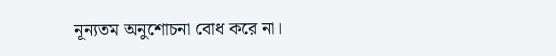নূন্যতম অনুশোচনা বোধ করে না।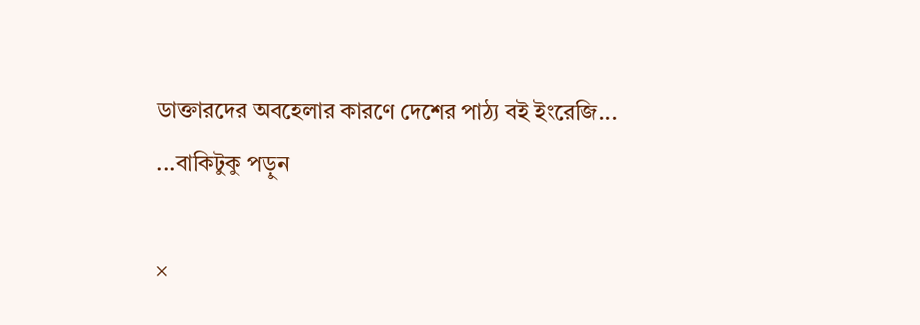ডাক্তারদের অবহেলার কারণে দেশের পাঠ্য বই ইংরেজি... ...বাকিটুকু পড়ুন

×